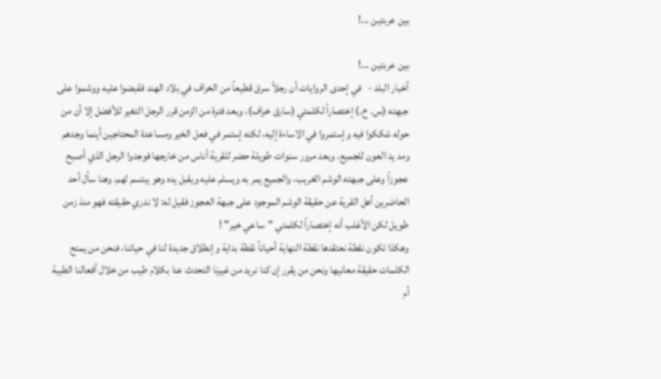بين عربتين ...!

بين عربتين ...!
أخبار البلد -   في إحدى الروايات أن رجلاً سرق قطيعاً من الخراف في بلاد الهند فقبضوا عليه ووشموا على جبهته (س. خ.) إختصاراً لكلمتي (سارق خراف)، وبعد فترة من الزمن قرر الرجل التغير للأفضل إلا أن من حوله شككوا فيه وإستمروا في الاساءة إليه، لكنه إستمر في فعل الخير ومساعدة المحتاجين أينما وجدهم ومد يد العون للجميع، وبعد مرور سنوات طويلة حضر للقرية أناس من خارجها فوجدوا الرجل الذي أصبح عجوزاً وعلى جبهته الوشم الغريب، والجميع يمر به ويسلم عليه ويقبل يده وهو يبتسم لهم، وهنا سأل أحد الحاضرين أهل القرية عن حقيقة الوشم الموجود على جبهة العجوز فقيل له: لا ندري حقيقته فهو منذ زمن طويل لكن الأغلب أنه إختصاراً لكلمتي "ساعي خير" !
وهكذا تكون نقطة نعتقدها نقطة النهاية أحياناً نقطة بداية وإنطلاق جديدة لنا في حياتنا، فنحن من يمنح الكلمات حقيقة معانيها ونحن من يقرر إن كنا نريد من غيرنا التحدث عنا بكلام طيب من خلال أفعالنا الطيبة أم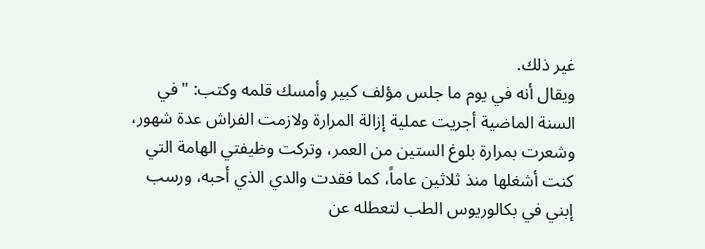غير ذلك.
ويقال أنه في يوم ما جلس مؤلف كبير وأمسك قلمه وكتب: "في السنة الماضية أجريت عملية إزالة المرارة ولازمت الفراش عدة شهور، وشعرت بمرارة بلوغ الستين من العمر، وتركت وظيفتي الهامة التي كنت أشغلها منذ ثلاثين عاماً، كما فقدت والدي الذي أحبه، ورسب إبني في بكالوريوس الطب لتعطله عن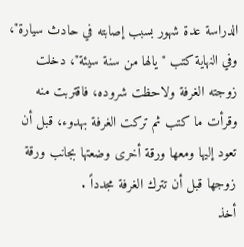الدراسة عدة شهور بسبب إصابته في حادث سيارة"، وفي النهاية كتب "يالها من سنة سيئة"، دخلت زوجته الغرفة ولاحظت شروده، فاقتربت منه وقرأت ما كتب ثم تركت الغرفة بهدوء، قبل أن تعود إليها ومعها ورقة أخرى وضعتها بجانب ورقة زوجها قبل أن تترك الغرفة مجدداً .
أخذ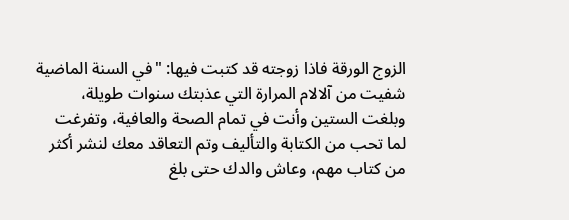الزوج الورقة فاذا زوجته قد كتبت فيها: "في السنة الماضية شفيت من آلالام المرارة التي عذبتك سنوات طويلة، وبلغت الستين وأنت في تمام الصحة والعافية، وتفرغت لما تحب من الكتابة والتأليف وتم التعاقد معك لنشر أكثر من كتاب مهم، وعاش والدك حتى بلغ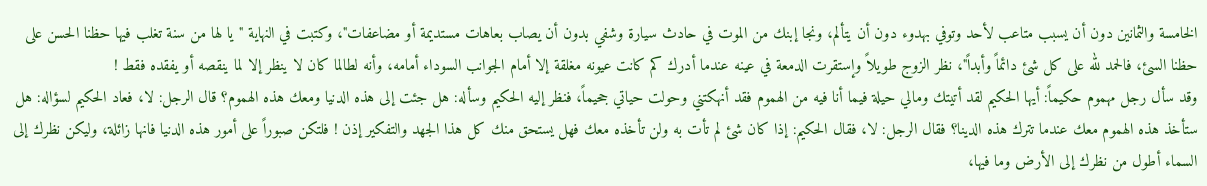الخامسة والثمانين دون أن يسبب متاعب لأحد وتوفي بهدوء دون أن يتألم، ونجا إبنك من الموت في حادث سيارة وشفي بدون أن يصاب بعاهات مستديمة أو مضاعفات"، وكتبت في النهاية "يا لها من سنة تغلب فيها حظنا الحسن على حظنا السئ، فالحمد لله على كل شئ دائماً وأبداً"، نظر الزوج طويلاً وإستقرت الدمعة في عينه عندما أدرك كم كانت عيونه مغلقة إلا أمام الجوانب السوداء أمامه، وأنه لطالما كان لا ينظر إلا لما ينقصه أو يفقده فقط !
وقد سأل رجل مهموم حكيماً: أيها الحكيم لقد أتيتك ومالي حيلة فيما أنا فيه من الهموم فقد أنهكتني وحولت حياتي جحيماً، فنظر إليه الحكيم وسأله: هل جئت إلى هذه الدنيا ومعك هذه الهموم؟ قال الرجل: لا، فعاد الحكيم لسؤاله: هل ستأخذ هذه الهموم معك عندما تترك هذه الدينا؟ فقال الرجل: لا، فقال الحكيم: إذا كان شئ لم تأت به ولن تأخذه معك فهل يستحق منك كل هذا الجهد والتفكير إذن ! فلتكن صبوراً على أمور هذه الدنيا فانها زائلة، وليكن نظرك إلى السماء أطول من نظرك إلى الأرض وما فيها،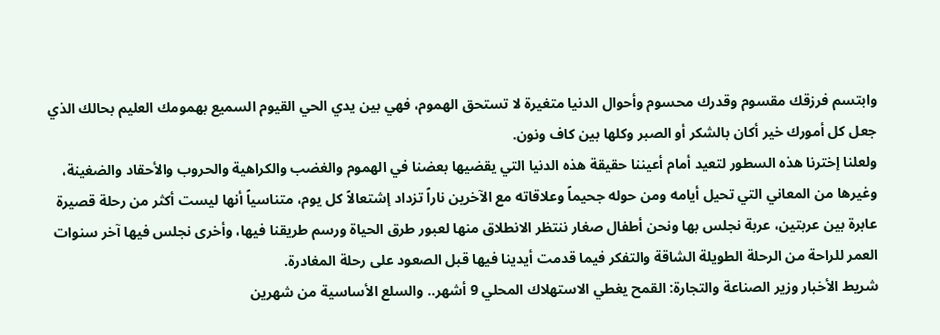وابتسم فرزقك مقسوم وقدرك محسوم وأحوال الدنيا متغيرة لا تستحق الهموم، فهي بين يدي الحي القيوم السميع بهمومك العليم بحالك الذي جعل كل أمورك خير أكان بالشكر أو الصبر وكلها بين كاف ونون.
ولعلنا إخترنا هذه السطور لتعيد أمام أعيننا حقيقة هذه الدنيا التي يقضيها بعضنا في الهموم والغضب والكراهية والحروب والأحقاد والضغينة، وغيرها من المعاني التي تحيل أيامه ومن حوله جحيماً وعلاقاته مع الآخرين ناراً تزداد إشتعالاً كل يوم، متناسياً أنها ليست أكثر من رحلة قصيرة عابرة بين عربتين، عربة نجلس بها ونحن أطفال صغار ننتظر الانطلاق منها لعبور طرق الحياة ورسم طريقنا فيها، وأخرى نجلس فيها آخر سنوات العمر للراحة من الرحلة الطويلة الشاقة والتفكر فيما قدمت أيدينا فيها قبل الصعود على رحلة المغادرة.
شريط الأخبار وزير الصناعة والتجارة: القمح يغطي الاستهلاك المحلي 9 أشهر.. والسلع الأساسية من شهرين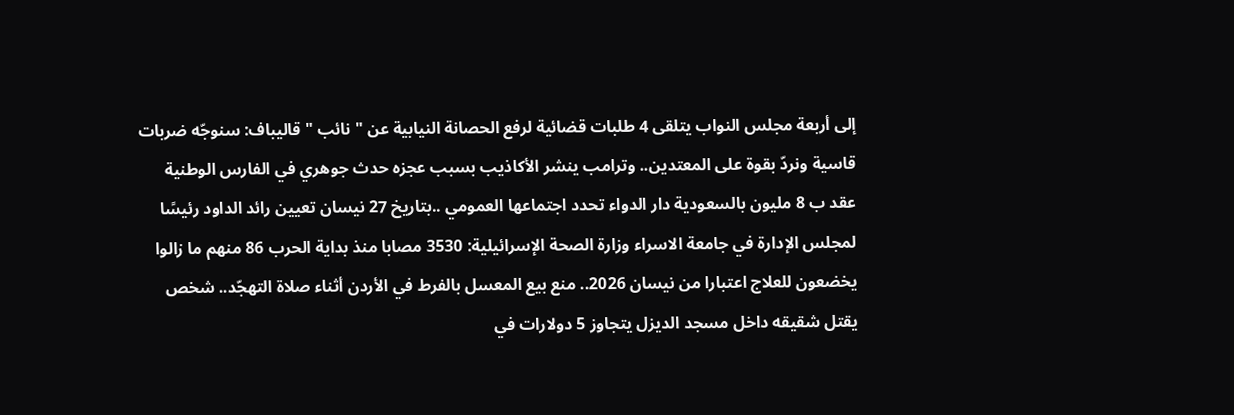إلى أربعة مجلس النواب يتلقى 4 طلبات قضائية لرفع الحصانة النيابية عن " نائب " قاليباف: سنوجّه ضربات قاسية ونردّ بقوة على المعتدين.. وترامب ينشر الأكاذيب بسبب عجزه حدث جوهري في الفارس الوطنية عقد ب 8 مليون بالسعودية دار الدواء تحدد اجتماعها العمومي ..بتاريخ 27 نيسان تعيين رائد الداود رئيسًا لمجلس الإدارة في جامعة الاسراء وزارة الصحة الإسرائيلية: 3530 مصابا منذ بداية الحرب 86 منهم ما زالوا يخضعون للعلاج اعتبارا من نيسان 2026.. منع بيع المعسل بالفرط في الأردن أثناء صلاة التهجّد.. شخص يقتل شقيقه داخل مسجد الديزل يتجاوز 5 دولارات في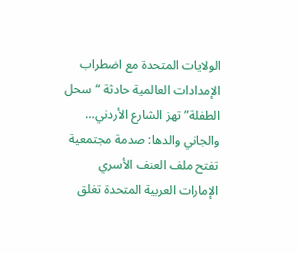الولايات المتحدة مع اضطراب الإمدادات العالمية حادثة “سحل الطفلة” تهز الشارع الأردني… والجاني والدها: صدمة مجتمعية تفتح ملف العنف الأسري الإمارات العربية المتحدة تغلق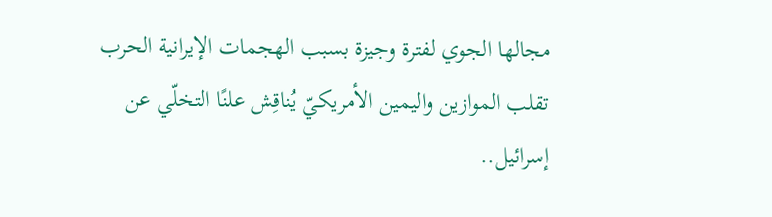مجالها الجوي لفترة وجيزة بسبب الهجمات الإيرانية الحرب تقلب الموازين واليمين الأمريكيّ يُناقِش علنًا التخلّي عن إسرائيل..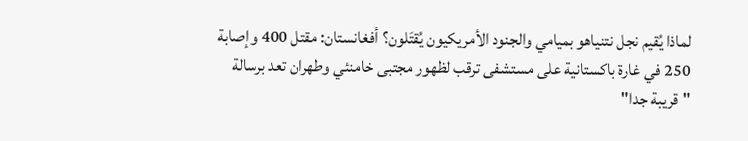لماذا يُقيم نجل نتنياهو بميامي والجنود الأمريكيون يُقتَلون؟ أفغانستان: مقتل 400 وإصابة 250 في غارة باكستانية على مستشفى ترقب لظهور مجتبى خامنئي وطهران تعد برسالة "قريبة جدا"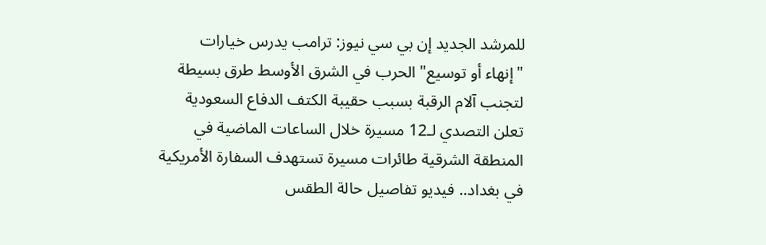للمرشد الجديد إن بي سي نيوز: ترامب يدرس خيارات "إنهاء أو توسيع" الحرب في الشرق الأوسط طرق بسيطة لتجنب آلام الرقبة بسبب حقيبة الكتف الدفاع السعودية تعلن التصدي لـ12 مسيرة خلال الساعات الماضية في المنطقة الشرقية طائرات مسيرة تستهدف السفارة الأمريكية في بغداد.. فيديو تفاصيل حالة الطقس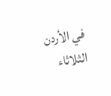في الأردن الثلاثاء